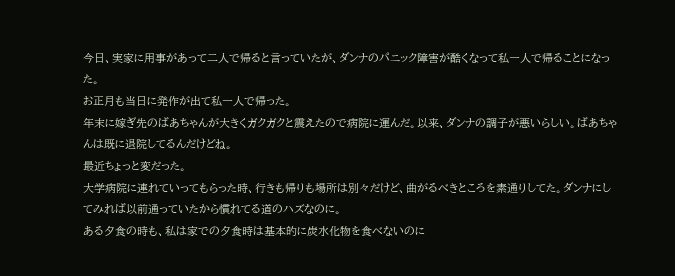今日、実家に用事があって二人で帰ると言っていたが、ダンナのパニック障害が酷くなって私一人で帰ることになった。
お正月も当日に発作が出て私一人で帰った。
年末に嫁ぎ先のばあちゃんが大きくガクガクと震えたので病院に運んだ。以来、ダンナの調子が悪いらしい。ばあちゃんは既に退院してるんだけどね。
最近ちょっと変だった。
大学病院に連れていってもらった時、行きも帰りも場所は別々だけど、曲がるべきところを素通りしてた。ダンナにしてみれば以前通っていたから慣れてる道のハズなのに。
ある夕食の時も、私は家での夕食時は基本的に炭水化物を食べないのに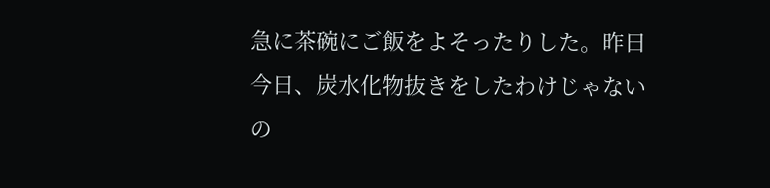急に茶碗にご飯をよそったりした。昨日今日、炭水化物抜きをしたわけじゃないの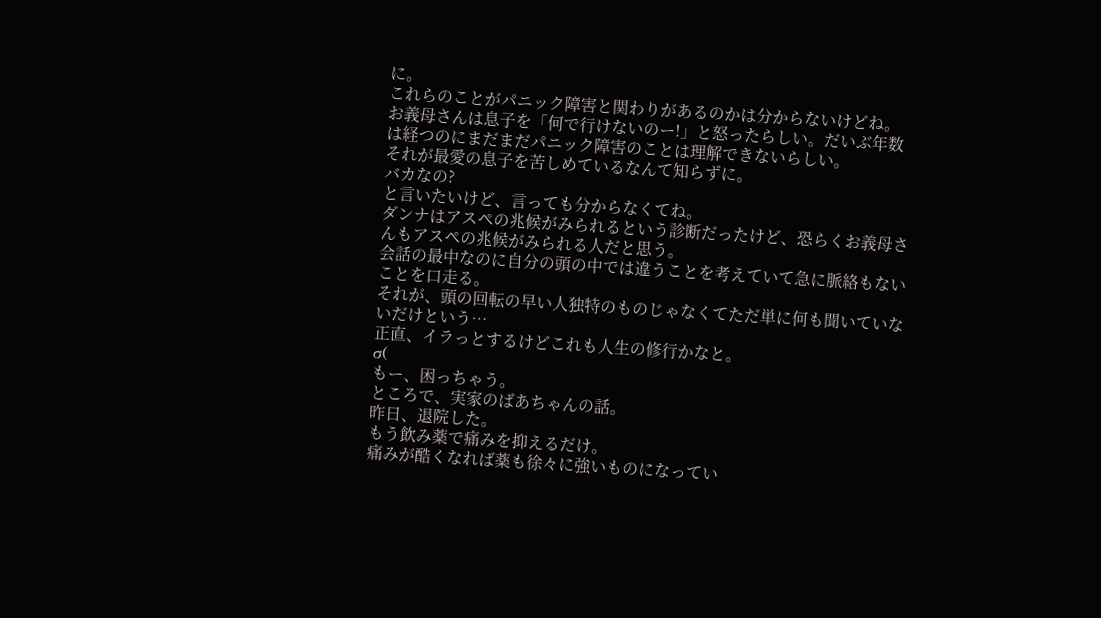に。
これらのことがパニック障害と関わりがあるのかは分からないけどね。
お義母さんは息子を「何で行けないのー!」と怒ったらしい。だいぶ年数は経つのにまだまだパニック障害のことは理解できないらしい。
それが最愛の息子を苦しめているなんて知らずに。
バカなの?
と言いたいけど、言っても分からなくてね。
ダンナはアスペの兆候がみられるという診断だったけど、恐らくお義母さんもアスペの兆候がみられる人だと思う。
会話の最中なのに自分の頭の中では違うことを考えていて急に脈絡もないことを口走る。
それが、頭の回転の早い人独特のものじゃなくてただ単に何も聞いていないだけという…
正直、イラっとするけどこれも人生の修行かなと。
σ(
もー、困っちゃう。
ところで、実家のばあちゃんの話。
昨日、退院した。
もう飲み薬で痛みを抑えるだけ。
痛みが酷くなれば薬も徐々に強いものになってい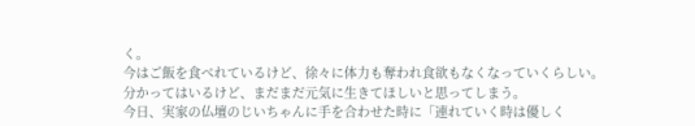く。
今はご飯を食べれているけど、徐々に体力も奪われ食欲もなくなっていくらしい。
分かってはいるけど、まだまだ元気に生きてほしいと思ってしまう。
今日、実家の仏壇のじいちゃんに手を合わせた時に「連れていく時は優しく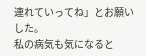連れていってね」とお願いした。
私の病気も気になると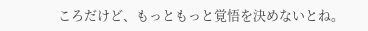ころだけど、もっともっと覚悟を決めないとね。